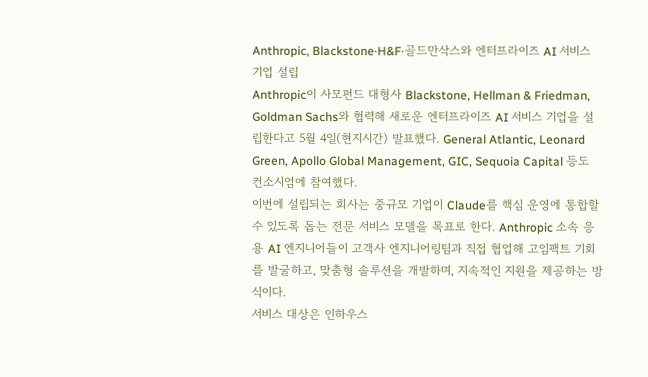Anthropic, Blackstone·H&F·골드만삭스와 엔터프라이즈 AI 서비스 기업 설립
Anthropic이 사모펀드 대형사 Blackstone, Hellman & Friedman, Goldman Sachs와 협력해 새로운 엔터프라이즈 AI 서비스 기업을 설립한다고 5월 4일(현지시간) 발표했다. General Atlantic, Leonard Green, Apollo Global Management, GIC, Sequoia Capital 등도 컨소시엄에 참여했다.
이번에 설립되는 회사는 중규모 기업이 Claude를 핵심 운영에 통합할 수 있도록 돕는 전문 서비스 모델을 목표로 한다. Anthropic 소속 응용 AI 엔지니어들이 고객사 엔지니어링팀과 직접 협업해 고임팩트 기회를 발굴하고, 맞춤형 솔루션을 개발하며, 지속적인 지원을 제공하는 방식이다.
서비스 대상은 인하우스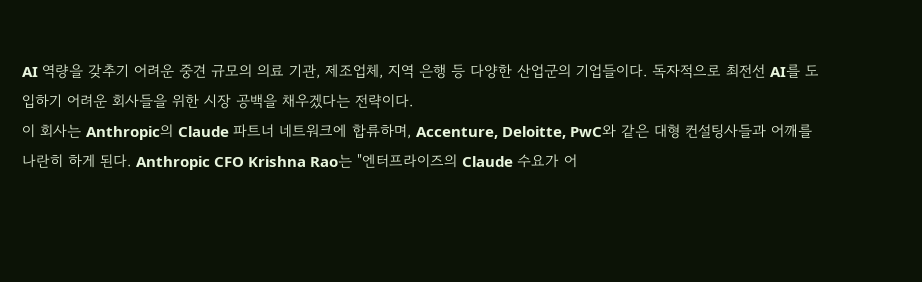AI 역량을 갖추기 어려운 중견 규모의 의료 기관, 제조업체, 지역 은행 등 다양한 산업군의 기업들이다. 독자적으로 최전선 AI를 도입하기 어려운 회사들을 위한 시장 공백을 채우겠다는 전략이다.
이 회사는 Anthropic의 Claude 파트너 네트워크에 합류하며, Accenture, Deloitte, PwC와 같은 대형 컨설팅사들과 어깨를 나란히 하게 된다. Anthropic CFO Krishna Rao는 "엔터프라이즈의 Claude 수요가 어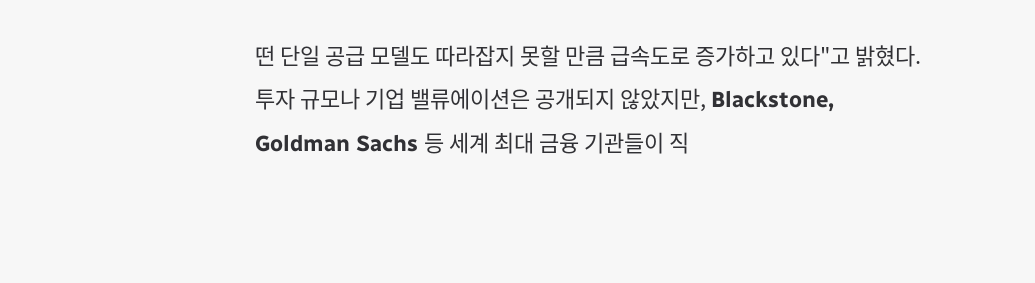떤 단일 공급 모델도 따라잡지 못할 만큼 급속도로 증가하고 있다"고 밝혔다.
투자 규모나 기업 밸류에이션은 공개되지 않았지만, Blackstone, Goldman Sachs 등 세계 최대 금융 기관들이 직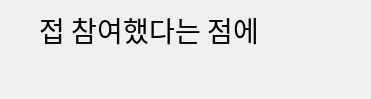접 참여했다는 점에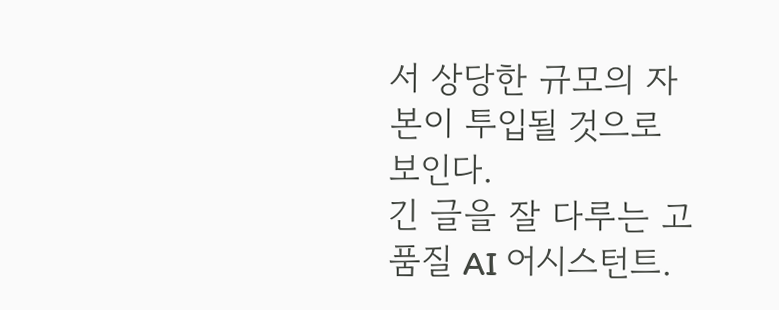서 상당한 규모의 자본이 투입될 것으로 보인다.
긴 글을 잘 다루는 고품질 AI 어시스턴트.